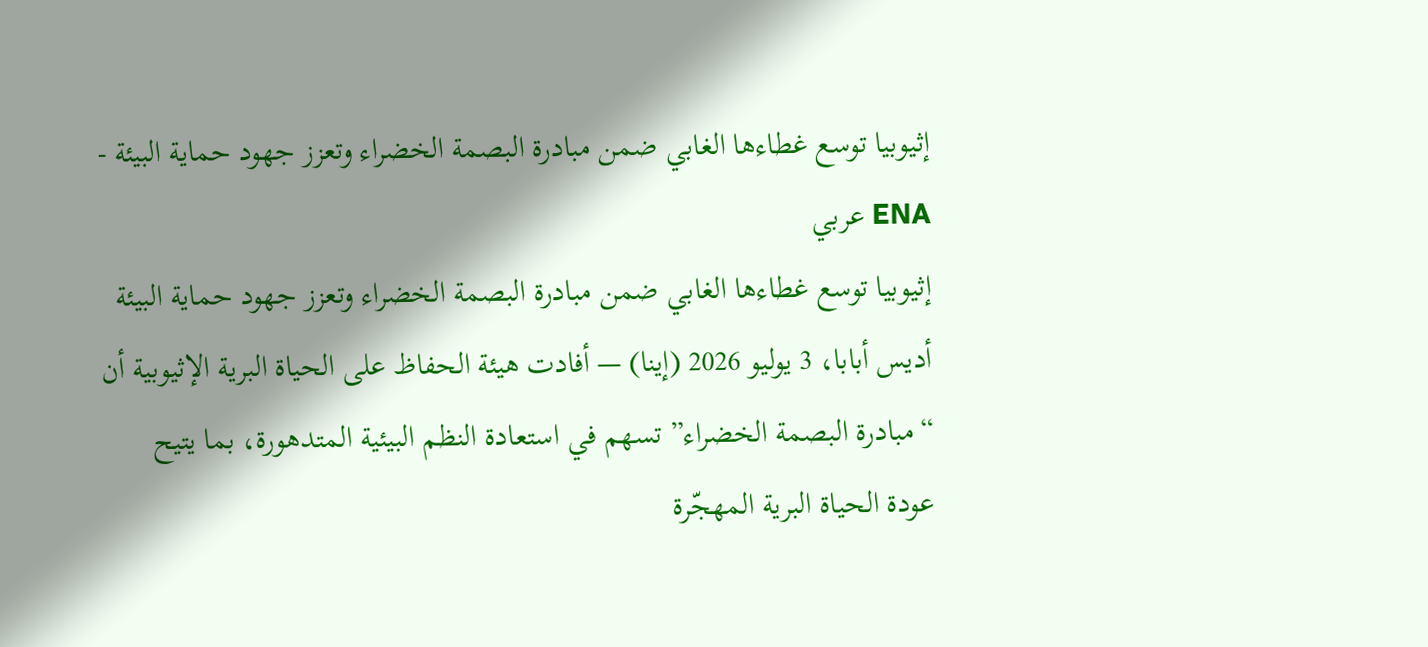إثيوبيا توسع غطاءها الغابي ضمن مبادرة البصمة الخضراء وتعزز جهود حماية البيئة - ENA عربي
إثيوبيا توسع غطاءها الغابي ضمن مبادرة البصمة الخضراء وتعزز جهود حماية البيئة
أديس أبابا، 3 يوليو 2026 (إينا) — أفادت هيئة الحفاظ على الحياة البرية الإثيوبية أن “مبادرة البصمة الخضراء” تسهم في استعادة النظم البيئية المتدهورة، بما يتيح عودة الحياة البرية المهجّرة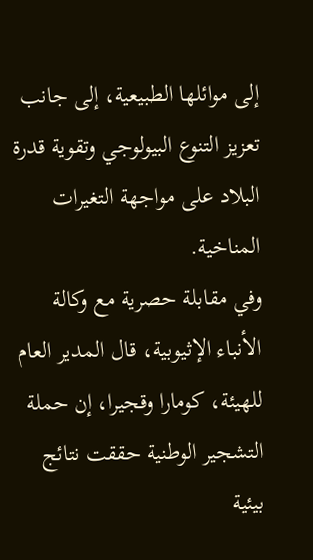إلى موائلها الطبيعية، إلى جانب تعزيز التنوع البيولوجي وتقوية قدرة البلاد على مواجهة التغيرات المناخية.
وفي مقابلة حصرية مع وكالة الأنباء الإثيوبية، قال المدير العام للهيئة، كومارا وقجيرا، إن حملة التشجير الوطنية حققت نتائج بيئية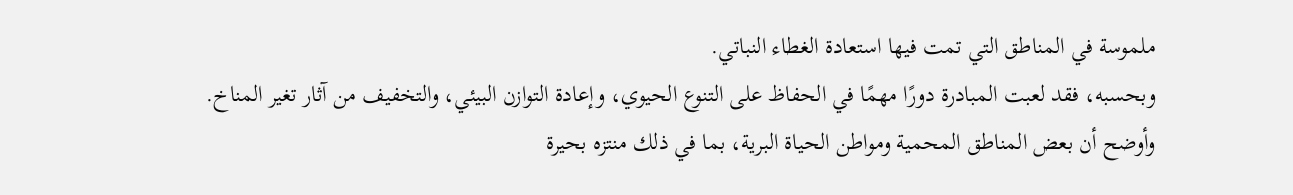ملموسة في المناطق التي تمت فيها استعادة الغطاء النباتي.
وبحسبه، فقد لعبت المبادرة دورًا مهمًا في الحفاظ على التنوع الحيوي، وإعادة التوازن البيئي، والتخفيف من آثار تغير المناخ.
وأوضح أن بعض المناطق المحمية ومواطن الحياة البرية، بما في ذلك منتزه بحيرة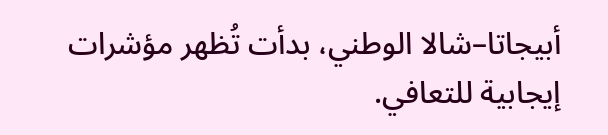أبيجاتا–شالا الوطني، بدأت تُظهر مؤشرات إيجابية للتعافي.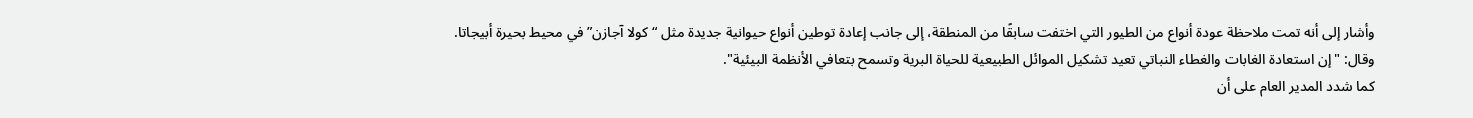وأشار إلى أنه تمت ملاحظة عودة أنواع من الطيور التي اختفت سابقًا من المنطقة، إلى جانب إعادة توطين أنواع حيوانية جديدة مثل “كولا آجازن” في محيط بحيرة أبيجاتا.
وقال: "إن استعادة الغابات والغطاء النباتي تعيد تشكيل الموائل الطبيعية للحياة البرية وتسمح بتعافي الأنظمة البيئية".
كما شدد المدير العام على أن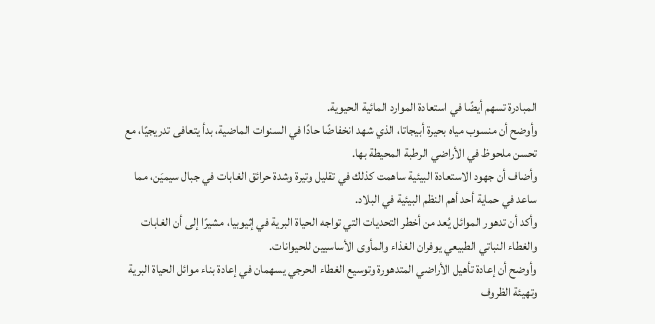المبادرة تسهم أيضًا في استعادة الموارد المائية الحيوية.
وأوضح أن منسوب مياه بحيرة أبيجاتا، الذي شهد انخفاضًا حادًا في السنوات الماضية، بدأ يتعافى تدريجيًا، مع تحسن ملحوظ في الأراضي الرطبة المحيطة بها.
وأضاف أن جهود الاستعادة البيئية ساهمت كذلك في تقليل وتيرة وشدة حرائق الغابات في جبال سيميَن، مما ساعد في حماية أحد أهم النظم البيئية في البلاد.
وأكد أن تدهور الموائل يُعد من أخطر التحديات التي تواجه الحياة البرية في إثيوبيا، مشيرًا إلى أن الغابات والغطاء النباتي الطبيعي يوفران الغذاء والمأوى الأساسيين للحيوانات.
وأوضح أن إعادة تأهيل الأراضي المتدهورة وتوسيع الغطاء الحرجي يسهمان في إعادة بناء موائل الحياة البرية وتهيئة الظروف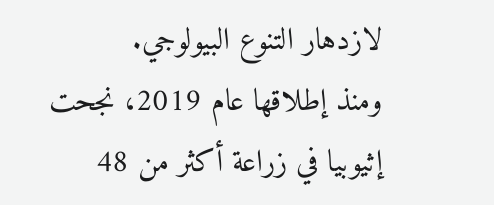لازدهار التنوع البيولوجي.
ومنذ إطلاقها عام 2019، نجحت إثيوبيا في زراعة أكثر من 48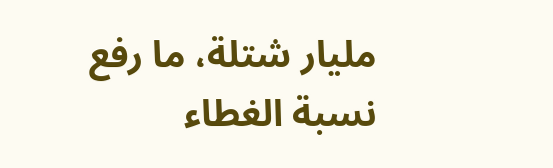مليار شتلة، ما رفع نسبة الغطاء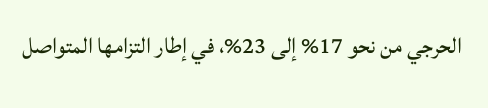الحرجي من نحو 17% إلى 23%، في إطار التزامها المتواصل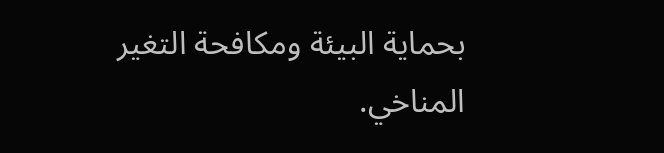بحماية البيئة ومكافحة التغير المناخي.